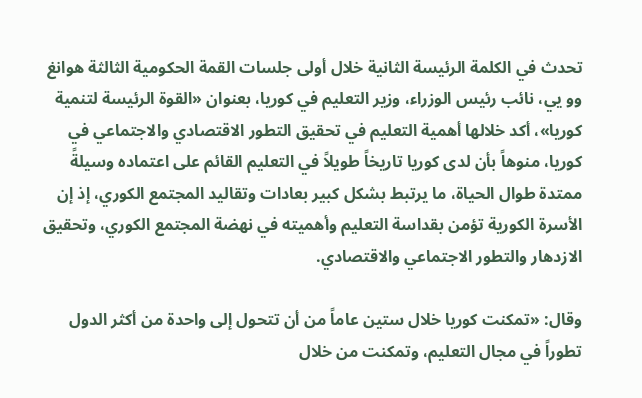تحدث في الكلمة الرئيسة الثانية خلال أولى جلسات القمة الحكومية الثالثة هوانغ وو يي، نائب رئيس الوزراء، وزير التعليم في كوريا، بعنوان «القوة الرئيسة لتنمية كوريا»، أكد خلالها أهمية التعليم في تحقيق التطور الاقتصادي والاجتماعي في كوريا، منوهاً بأن لدى كوريا تاريخاً طويلاً في التعليم القائم على اعتماده وسيلةً ممتدة طوال الحياة، ما يرتبط بشكل كبير بعادات وتقاليد المجتمع الكوري، إذ إن الأسرة الكورية تؤمن بقداسة التعليم وأهميته في نهضة المجتمع الكوري، وتحقيق الازدهار والتطور الاجتماعي والاقتصادي.

وقال: «تمكنت كوريا خلال ستين عاماً من أن تتحول إلى واحدة من أكثر الدول تطوراً في مجال التعليم، وتمكنت من خلال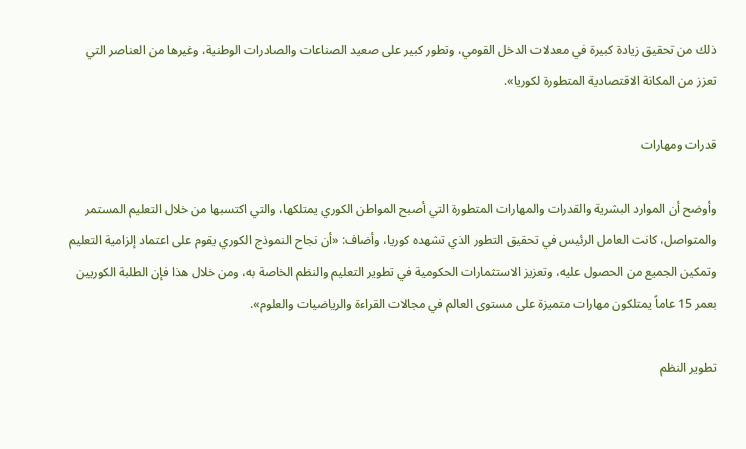ذلك من تحقيق زيادة كبيرة في معدلات الدخل القومي، وتطور كبير على صعيد الصناعات والصادرات الوطنية، وغيرها من العناصر التي تعزز من المكانة الاقتصادية المتطورة لكوريا».

قدرات ومهارات

وأوضح أن الموارد البشرية والقدرات والمهارات المتطورة التي أصبح المواطن الكوري يمتلكها، والتي اكتسبها من خلال التعليم المستمر والمتواصل، كانت العامل الرئيس في تحقيق التطور الذي تشهده كوريا، وأضاف: «أن نجاح النموذج الكوري يقوم على اعتماد إلزامية التعليم وتمكين الجميع من الحصول عليه، وتعزيز الاستثمارات الحكومية في تطوير التعليم والنظم الخاصة به، ومن خلال هذا فإن الطلبة الكوريين بعمر 15 عاماً يمتلكون مهارات متميزة على مستوى العالم في مجالات القراءة والرياضيات والعلوم».

تطوير النظم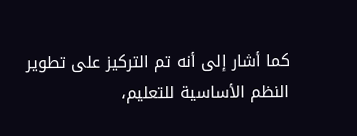كما أشار إلى أنه تم التركيز على تطوير النظم الأساسية للتعليم،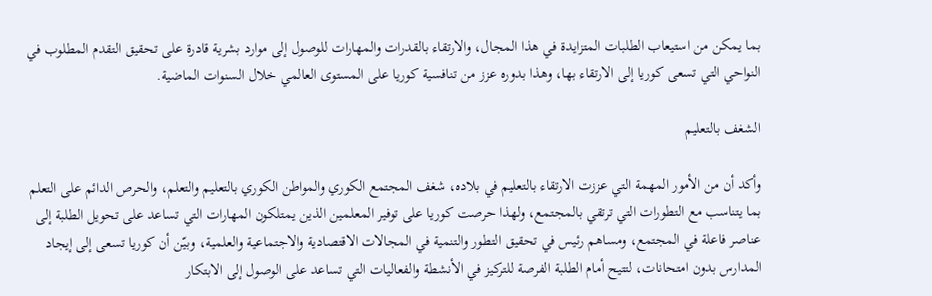بما يمكن من استيعاب الطلبات المتزايدة في هذا المجال، والارتقاء بالقدرات والمهارات للوصول إلى موارد بشرية قادرة على تحقيق التقدم المطلوب في النواحي التي تسعى كوريا إلى الارتقاء بها، وهذا بدوره عزز من تنافسية كوريا على المستوى العالمي خلال السنوات الماضية.

الشغف بالتعليم

وأكد أن من الأمور المهمة التي عززت الارتقاء بالتعليم في بلاده، شغف المجتمع الكوري والمواطن الكوري بالتعليم والتعلم، والحرص الدائم على التعلم بما يتناسب مع التطورات التي ترتقي بالمجتمع، ولهذا حرصت كوريا على توفير المعلمين الذين يمتلكون المهارات التي تساعد على تحويل الطلبة إلى عناصر فاعلة في المجتمع، ومساهم رئيس في تحقيق التطور والتنمية في المجالات الاقتصادية والاجتماعية والعلمية، وبيّن أن كوريا تسعى إلى إيجاد المدارس بدون امتحانات، لتتيح أمام الطلبة الفرصة للتركيز في الأنشطة والفعاليات التي تساعد على الوصول إلى الابتكار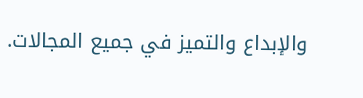والإبداع والتميز في جميع المجالات.